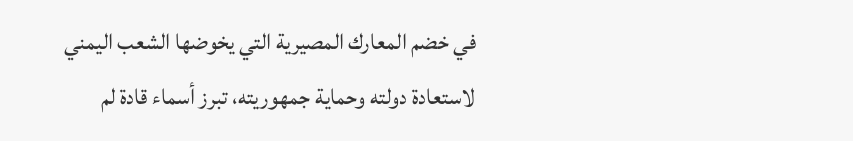في خضم المعارك المصيرية التي يخوضها الشعب اليمني لاستعادة دولته وحماية جمهوريته، تبرز أسماء قادة لم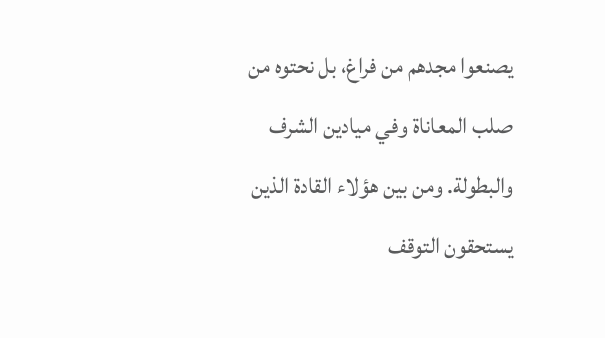يصنعوا مجدهم من فراغ، بل نحتوه من صلب المعاناة وفي ميادين الشرف والبطولة. ومن بين هؤلاء القادة الذين يستحقون التوقف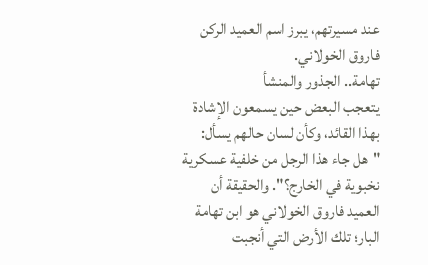عند مسيرتهم، يبرز اسم العميد الركن فاروق الخولاني.
تهامة.. الجذور والمنشأ
يتعجب البعض حين يسمعون الإشادة بهذا القائد، وكأن لسان حالهم يسأل: "هل جاء هذا الرجل من خلفية عسكرية نخبوية في الخارج؟". والحقيقة أن العميد فاروق الخولاني هو ابن تهامة البار؛ تلك الأرض التي أنجبت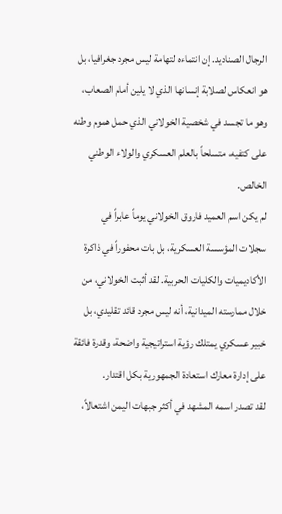الرجال الصناديد. إن انتماءه لتهامة ليس مجرد جغرافيا، بل هو انعكاس لصلابة إنسانها الذي لا يلين أمام الصعاب، وهو ما تجسد في شخصية الخولاني الذي حمل هموم وطنه على كتفيه، متسلحاً بالعلم العسكري والولاء الوطني الخالص.
لم يكن اسم العميد فاروق الخولاني يوماً عابراً في سجلات المؤسسة العسكرية، بل بات محفوراً في ذاكرة الأكاديميات والكليات الحربية. لقد أثبت الخولاني، من خلال ممارسته الميدانية، أنه ليس مجرد قائد تقليدي، بل خبير عسكري يمتلك رؤية استراتيجية واضحة، وقدرة فائقة على إدارة معارك استعادة الجمهورية بكل اقتدار.
لقد تصدر اسمه المشهد في أكثر جبهات اليمن اشتعالاً،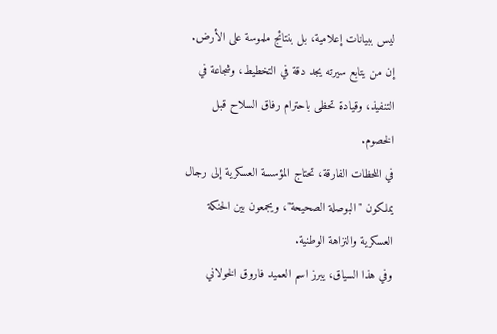ليس ببيانات إعلامية، بل بنتائج ملموسة على الأرض. إن من يتابع سيرته يجد دقة في التخطيط، وشجاعة في التنفيذ، وقيادة تحظى باحترام رفاق السلاح قبل الخصوم.
في اللحظات الفارقة، تحتاج المؤسسة العسكرية إلى رجال يملكون "البوصلة الصحيحة"، ويجمعون بين الحنكة العسكرية والنزاهة الوطنية.
وفي هذا السياق، يبرز اسم العميد فاروق الخولاني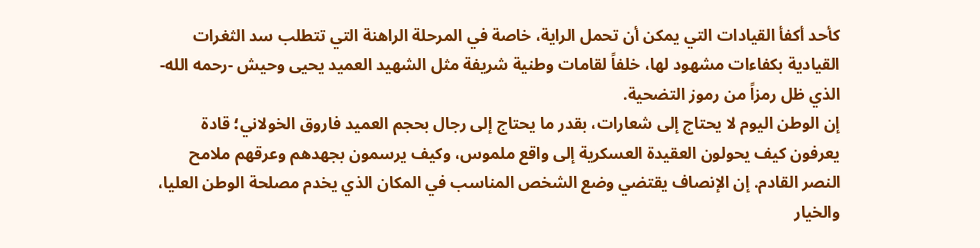كأحد أكفأ القيادات التي يمكن أن تحمل الراية، خاصة في المرحلة الراهنة التي تتطلب سد الثغرات القيادية بكفاءات مشهود لها، خلفاً لقامات وطنية شريفة مثل الشهيد العميد يحيى وحيش -رحمه الله- الذي ظل رمزاً من رموز التضحية.
إن الوطن اليوم لا يحتاج إلى شعارات، بقدر ما يحتاج إلى رجال بحجم العميد فاروق الخولاني؛ قادة يعرفون كيف يحولون العقيدة العسكرية إلى واقع ملموس، وكيف يرسمون بجهدهم وعرقهم ملامح النصر القادم. إن الإنصاف يقتضي وضع الشخص المناسب في المكان الذي يخدم مصلحة الوطن العليا، والخيار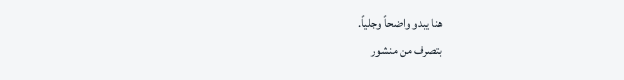هنا يبدو واضحاً وجلياً.
بتصرف من منشور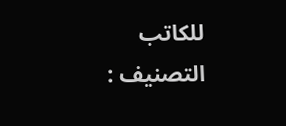للكاتب
التصنيف :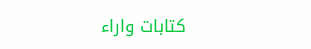كتابات واراء